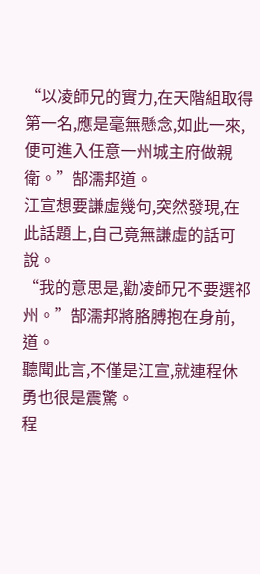“以凌師兄的實力,在天階組取得第一名,應是毫無懸念,如此一來,便可進入任意一州城主府做親衛。”郜濡邦道。
江宣想要謙虛幾句,突然發現,在此話題上,自己竟無謙虛的話可說。
“我的意思是,勸凌師兄不要選祁州。”郜濡邦將胳膊抱在身前,道。
聽聞此言,不僅是江宣,就連程休勇也很是震驚。
程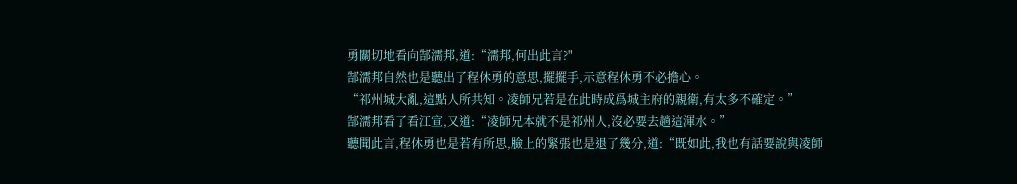勇關切地看向郜濡邦,道:“濡邦,何出此言?"
郜濡邦自然也是聽出了程休勇的意思,擺擺手,示意程休勇不必擔心。
“祁州城大亂,這點人所共知。凌師兄若是在此時成爲城主府的親衛,有太多不確定。”
郜濡邦看了看江宣,又道:“凌師兄本就不是祁州人,沒必要去趟這渾水。”
聽聞此言,程休勇也是若有所思,臉上的緊張也是退了幾分,道:“既如此,我也有話要說與凌師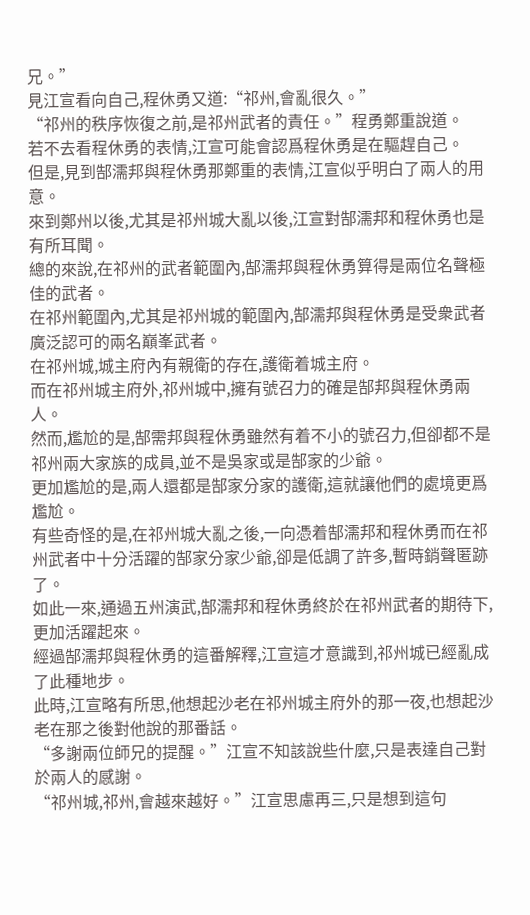兄。”
見江宣看向自己,程休勇又道:“祁州,會亂很久。”
“祁州的秩序恢復之前,是祁州武者的責任。”程勇鄭重說道。
若不去看程休勇的表情,江宣可能會認爲程休勇是在驅趕自己。
但是,見到郜濡邦與程休勇那鄭重的表情,江宣似乎明白了兩人的用意。
來到鄭州以後,尤其是祁州城大亂以後,江宣對郜濡邦和程休勇也是有所耳聞。
總的來說,在祁州的武者範圍內,郜濡邦與程休勇算得是兩位名聲極佳的武者。
在祁州範圍內,尤其是祁州城的範圍內,郜濡邦與程休勇是受衆武者廣泛認可的兩名巔峯武者。
在祁州城,城主府內有親衛的存在,護衛着城主府。
而在祁州城主府外,祁州城中,擁有號召力的確是郜邦與程休勇兩人。
然而,尷尬的是,郜需邦與程休勇雖然有着不小的號召力,但卻都不是祁州兩大家族的成員,並不是吳家或是郜家的少爺。
更加尷尬的是,兩人還都是郜家分家的護衛,這就讓他們的處境更爲尷尬。
有些奇怪的是,在祁州城大亂之後,一向憑着郜濡邦和程休勇而在祁州武者中十分活躍的郜家分家少爺,卻是低調了許多,暫時銷聲匿跡了。
如此一來,通過五州演武,郜濡邦和程休勇終於在祁州武者的期待下,更加活躍起來。
經過郜濡邦與程休勇的這番解釋,江宣這才意識到,祁州城已經亂成了此種地步。
此時,江宣略有所思,他想起沙老在祁州城主府外的那一夜,也想起沙老在那之後對他說的那番話。
“多謝兩位師兄的提醒。”江宣不知該說些什麼,只是表達自己對於兩人的感謝。
“祁州城,祁州,會越來越好。”江宣思慮再三,只是想到這句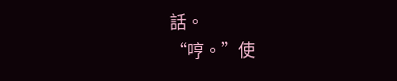話。
“哼。”使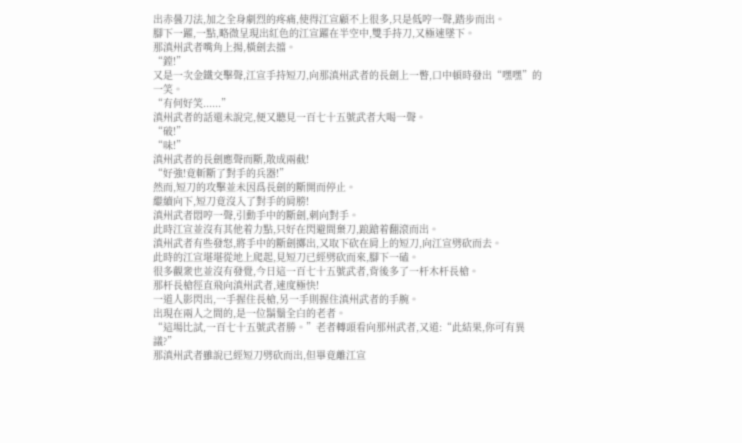出赤曇刀法,加之全身劇烈的疼痛,使得江宣顧不上很多,只是低哼一聲,踏步而出。
腳下一躍,一點,略微呈現出紅色的江宣躍在半空中,雙手持刀,又極速墜下。
那滇州武者嘴角上揚,橫劍去擋。
“鏜!”
又是一次金鐵交擊聲,江宣手持短刀,向那滇州武者的長劍上一瞥,口中頓時發出“嘿嘿”的一笑。
“有何好笑......”
滇州武者的話還未說完,便又聽見一百七十五號武者大喝一聲。
“破!”
“味!”
滇州武者的長劍應聲而斷,散成兩截!
“好強!竟斬斷了對手的兵器!”
然而,短刀的攻擊並未因爲長劍的斷開而停止。
繼續向下,短刀竟沒入了對手的肩膀!
滇州武者悶哼一聲,引動手中的斷劍,刺向對手。
此時江宣並沒有其他着力點,只好在閃避間棄刀,踉蹌着翻滾而出。
滇州武者有些發怒,將手中的斷劍擲出,又取下砍在肩上的短刀,向江宣劈砍而去。
此時的江宣堪堪從地上爬起,見短刀已經劈砍而來,腳下一磕。
很多觀衆也並沒有發覺,今日這一百七十五號武者,背後多了一杆木杆長槍。
那杆長槍徑直飛向滇州武者,速度極快!
一道人影閃出,一手握住長槍,另一手則握住滇州武者的手腕。
出現在兩人之間的,是一位鬍鬚全白的老者。
“這場比試,一百七十五號武者勝。”老者轉頭看向那州武者,又道:“此結果,你可有異議?”
那滇州武者雖說已經短刀劈砍而出,但畢竟離江宣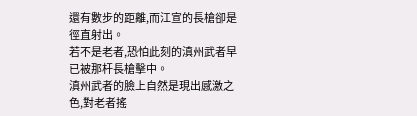還有數步的距離,而江宣的長槍卻是徑直射出。
若不是老者,恐怕此刻的滇州武者早已被那杆長槍擊中。
滇州武者的臉上自然是現出感激之色,對老者搖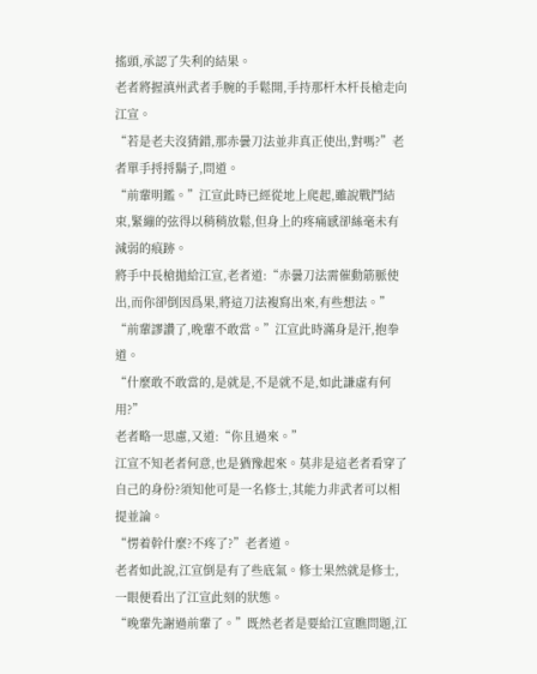搖頭,承認了失利的結果。
老者將握滇州武者手腕的手鬆開,手持那杆木杆長槍走向江宣。
“若是老夫沒猜錯,那赤曇刀法並非真正使出,對嗎?”老者單手捋捋鬍子,問道。
“前輩明鑑。”江宣此時已經從地上爬起,雖說戰鬥結束,緊繃的弦得以稍稍放鬆,但身上的疼痛感卻絲毫未有減弱的痕跡。
將手中長槍拋給江宣,老者道:“赤曇刀法需催動筋脈使出,而你卻倒因爲果,將這刀法複寫出來,有些想法。”
“前輩謬讚了,晚輩不敢當。”江宣此時滿身是汗,抱拳道。
“什麼敢不敢當的,是就是,不是就不是,如此謙虛有何用?”
老者略一思慮,又道:“你且過來。”
江宣不知老者何意,也是猶豫起來。莫非是這老者看穿了自己的身份?須知他可是一名修士,其能力非武者可以相提並論。
“愣着幹什麼?不疼了?”老者道。
老者如此說,江宣倒是有了些底氣。修士果然就是修士,一眼便看出了江宣此刻的狀態。
“晚輩先謝過前輩了。”既然老者是要給江宣瞧問題,江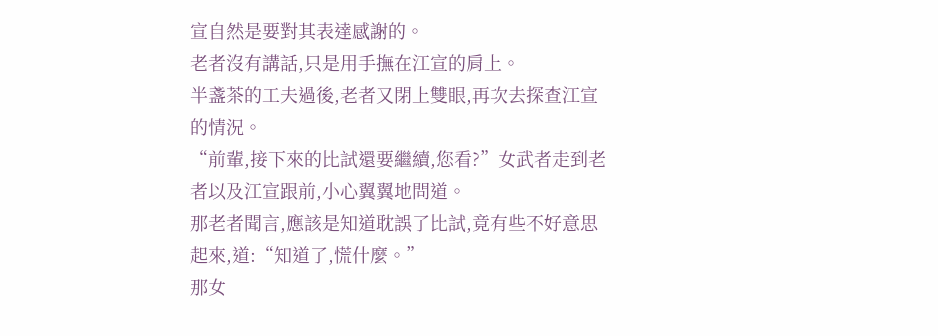宣自然是要對其表達感謝的。
老者沒有講話,只是用手撫在江宣的肩上。
半盞茶的工夫過後,老者又閉上雙眼,再次去探查江宣的情況。
“前輩,接下來的比試還要繼續,您看?”女武者走到老者以及江宣跟前,小心翼翼地問道。
那老者聞言,應該是知道耽誤了比試,竟有些不好意思起來,道:“知道了,慌什麼。”
那女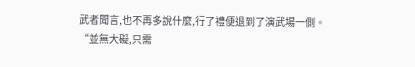武者聞言,也不再多說什麼,行了禮便退到了演武場一側。
“並無大礙,只需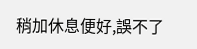稍加休息便好,誤不了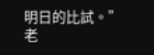明日的比試。”老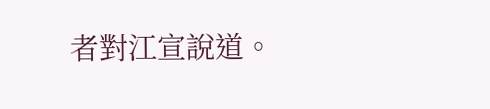者對江宣說道。